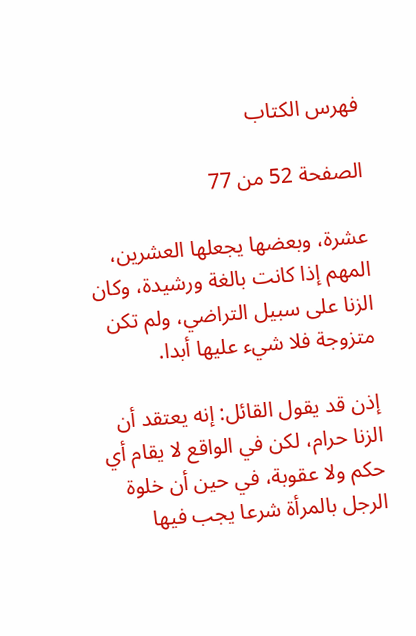فهرس الكتاب

الصفحة 52 من 77

عشرة، وبعضها يجعلها العشرين، المهم إذا كانت بالغة ورشيدة، وكان الزنا على سبيل التراضي، ولم تكن متزوجة فلا شيء عليها أبدا.

إذن قد يقول القائل: إنه يعتقد أن الزنا حرام، لكن في الواقع لا يقام أي حكم ولا عقوبة، في حين أن خلوة الرجل بالمرأة شرعا يجب فيها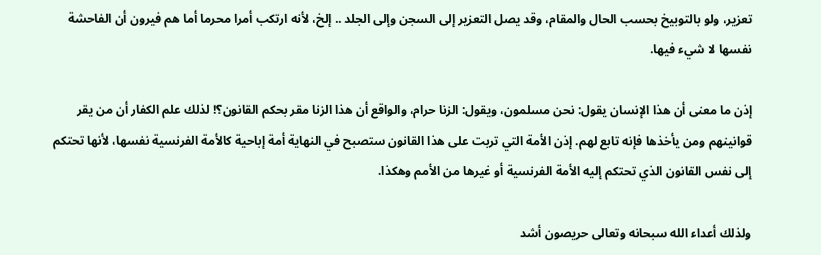تعزير، ولو بالتوبيخ بحسب الحال والمقام، وقد يصل التعزير إلى السجن وإلى الجلد .. إلخ، لأنه ارتكب أمرا محرما أما هم فيرون أن الفاحشة نفسها لا شيء فيها.

إذن ما معنى أن هذا الإنسان يقول: نحن مسلمون، ويقول: الزنا حرام، والواقع أن هذا الزنا مقر بحكم القانون؟! لذلك علم الكفار أن من يقر قوانينهم ومن يأخذها فإنه تابع لهم. إذن الأمة التي تربت على هذا القانون ستصبح في النهاية أمة إباحية كالأمة الفرنسية نفسها، لأنها تحتكم إلى نفس القانون الذي تحتكم إليه الأمة الفرنسية أو غيرها من الأمم وهكذا.

ولذلك أعداء الله سبحانه وتعالى حريصون أشد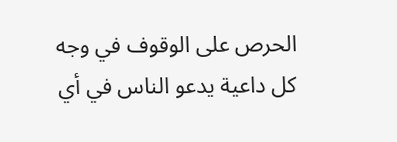الحرص على الوقوف في وجه كل داعية يدعو الناس في أي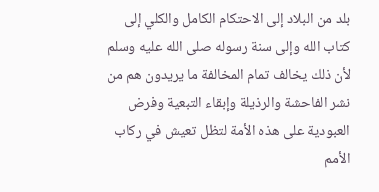بلد من البلاد إلى الاحتكام الكامل والكلي إلى كتاب الله وإلى سنة رسوله صلى الله عليه وسلم لأن ذلك يخالف تمام المخالفة ما يريدون هم من نشر الفاحشة والرذيلة وإبقاء التبعية وفرض العبودية على هذه الأمة لتظل تعيش في ركاب الأمم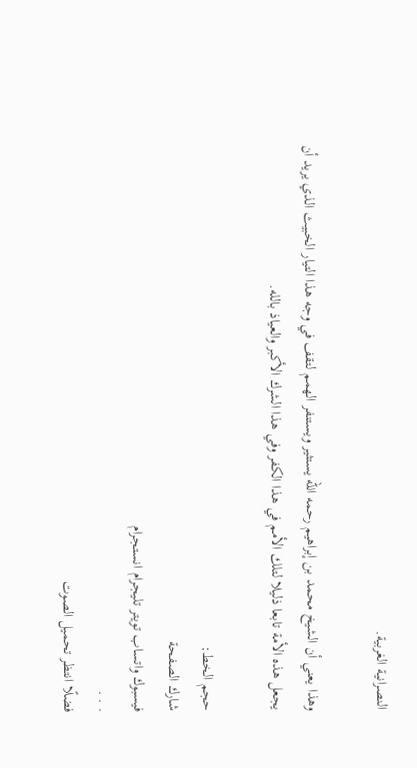النصرانية الغربية.

وهذا يعني أن الشيخ محمد بن إبراهيم رحمه الله يستثير ويستنفر الهمم لتقف في وجه هذا التيار الخبيث الذي يريد أن يجعل هذه الأمة تابعا ذليلا لتلك الأمم في هذا الكفر وفي هذا الشرك الأكبر والعياذ بالله.

حجم الخط:
شارك الصفحة
فيسبوك واتساب تويتر تليجرام انستجرام
. . .
فضلًا انتظر تحميل الصوت